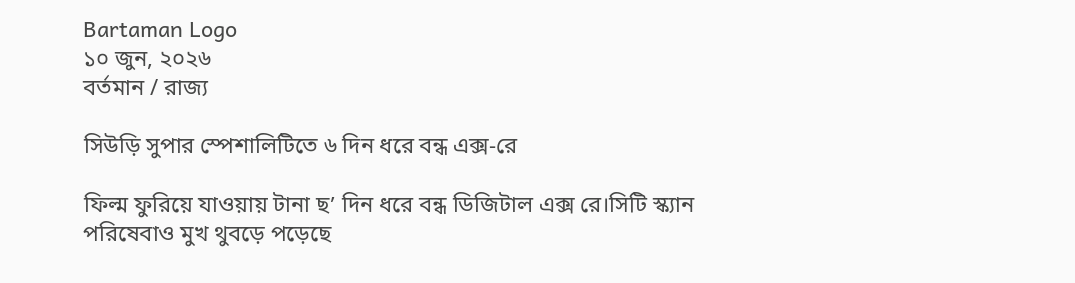Bartaman Logo
১০ জুন, ২০২৬
বর্তমান / রাজ্য

সিউড়ি সুপার স্পেশালিটিতে ৬ দিন ধরে বন্ধ এক্স-রে

ফিল্ম ফুরিয়ে যাওয়ায় টানা ছ’ দিন ধরে বন্ধ ডিজিটাল এক্স রে।সিটি স্ক্যান পরিষেবাও মুখ থুবড়ে পড়েছে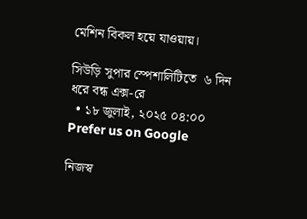মেশিন বিকল হয়ে যাওয়ায়।

সিউড়ি সুপার স্পেশালিটিতে  ৬ দিন ধরে বন্ধ এক্স-রে
  • ১৮ জুলাই, ২০২৫ ০৪:০০
Prefer us on Google

নিজস্ব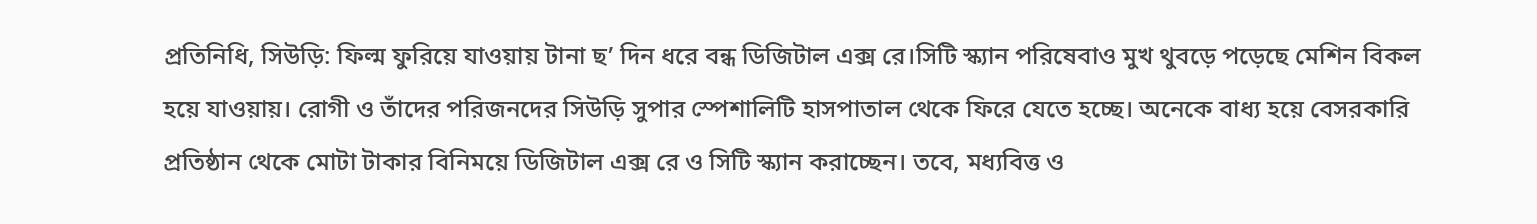প্রতিনিধি, সিউড়ি: ফিল্ম ফুরিয়ে যাওয়ায় টানা ছ’ দিন ধরে বন্ধ ডিজিটাল এক্স রে।সিটি স্ক্যান পরিষেবাও মুখ থুবড়ে পড়েছে মেশিন বিকল হয়ে যাওয়ায়। রোগী ও তাঁদের পরিজনদের সিউড়ি সুপার স্পেশালিটি হাসপাতাল থেকে ফিরে যেতে হচ্ছে। অনেকে বাধ্য হয়ে বেসরকারি প্রতিষ্ঠান থেকে মোটা টাকার বিনিময়ে ডিজিটাল এক্স রে ও সিটি স্ক্যান করাচ্ছেন। তবে, মধ্যবিত্ত ও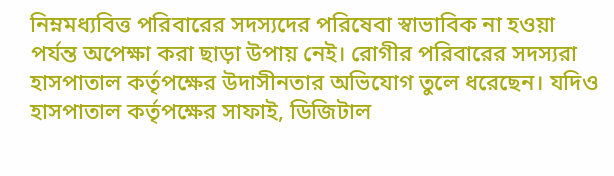নিম্নমধ্যবিত্ত পরিবারের সদস্যদের পরিষেবা স্বাভাবিক না হওয়া পর্যন্ত অপেক্ষা করা ছাড়া উপায় নেই। রোগীর পরিবারের সদস্যরা হাসপাতাল কর্তৃপক্ষের উদাসীনতার অভিযোগ তুলে ধরেছেন। যদিও হাসপাতাল কর্তৃপক্ষের সাফাই, ডিজিটাল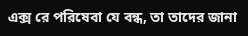এক্স রে পরিষেবা যে বন্ধ, তা তাদের জানা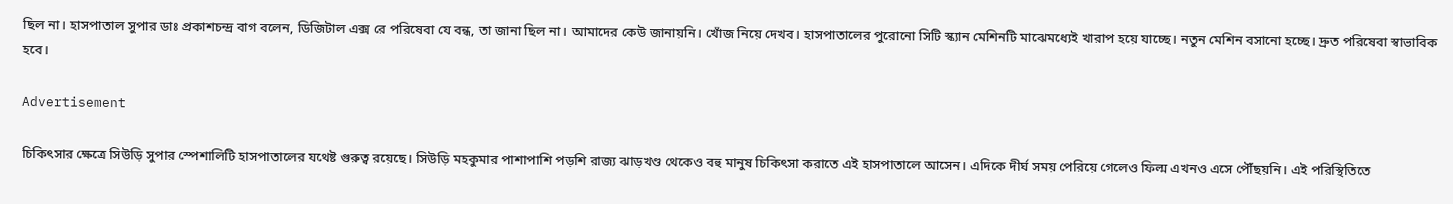ছিল না। হাসপাতাল সুপার ডাঃ প্রকাশচন্দ্র বাগ বলেন, ডিজিটাল এক্স রে পরিষেবা যে বন্ধ, তা জানা ছিল না। আমাদের কেউ জানায়নি। খোঁজ নিয়ে দেখব। হাসপাতালের পুরোনো সিটি স্ক্যান মেশিনটি মাঝেমধ্যেই খারাপ হয়ে যাচ্ছে। নতুন মেশিন বসানো হচ্ছে। দ্রুত পরিষেবা স্বাভাবিক হবে।

Advertisement

চিকিৎসার ক্ষেত্রে সিউড়ি সুপার স্পেশালিটি হাসপাতালের যথেষ্ট গুরুত্ব রয়েছে। সিউড়ি মহকুমার পাশাপাশি পড়শি রাজ্য ঝাড়খণ্ড থেকেও বহু মানুষ চিকিৎসা করাতে এই হাসপাতালে আসেন। এদিকে দীর্ঘ সময় পেরিয়ে গেলেও ফিল্ম এখনও এসে পৌঁছয়নি। এই পরিস্থিতিতে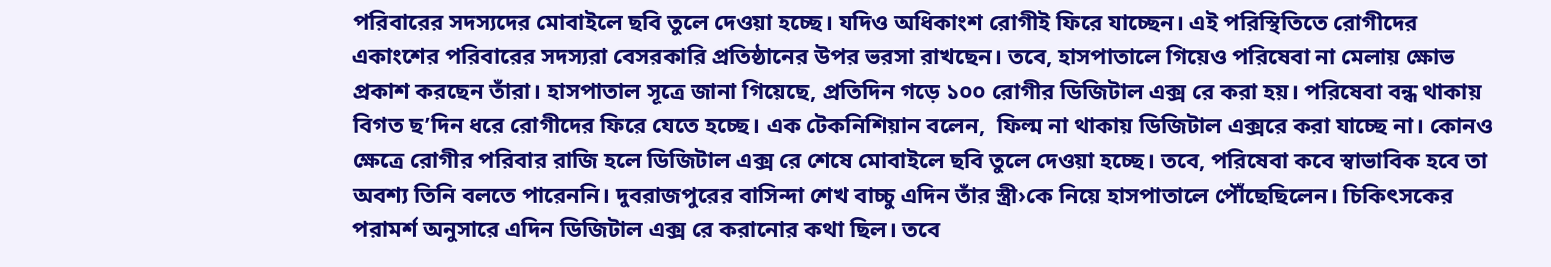পরিবারের সদস্যদের মোবাইলে ছবি তুলে দেওয়া হচ্ছে। যদিও অধিকাংশ রোগীই ফিরে যাচ্ছেন। এই পরিস্থিতিতে রোগীদের একাংশের পরিবারের সদস্যরা বেসরকারি প্রতিষ্ঠানের উপর ভরসা রাখছেন। তবে, হাসপাতালে গিয়েও পরিষেবা না মেলায় ক্ষোভ প্রকাশ করছেন তাঁরা। হাসপাতাল সূত্রে জানা গিয়েছে, প্রতিদিন গড়ে ১০০ রোগীর ডিজিটাল এক্স রে করা হয়। পরিষেবা বন্ধ থাকায় বিগত ছ’দিন ধরে রোগীদের ফিরে যেতে হচ্ছে। এক টেকনিশিয়ান বলেন,  ফিল্ম না থাকায় ডিজিটাল এক্সরে করা যাচ্ছে না। কোনও ক্ষেত্রে রোগীর পরিবার রাজি হলে ডিজিটাল এক্স রে শেষে মোবাইলে ছবি তুলে দেওয়া হচ্ছে। তবে, পরিষেবা কবে স্বাভাবিক হবে তা অবশ্য তিনি বলতে পারেননি। দুবরাজপুরের বাসিন্দা শেখ বাচ্চু এদিন তাঁর স্ত্রী›কে নিয়ে হাসপাতালে পৌঁছেছিলেন। চিকিৎসকের পরামর্শ অনুসারে এদিন ডিজিটাল এক্স রে করানোর কথা ছিল। তবে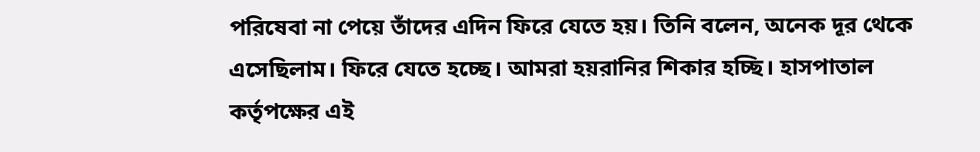পরিষেবা না পেয়ে তাঁদের এদিন ফিরে যেতে হয়। তিনি বলেন, অনেক দূর থেকে এসেছিলাম। ফিরে যেতে হচ্ছে। আমরা হয়রানির শিকার হচ্ছি। হাসপাতাল কর্তৃপক্ষের এই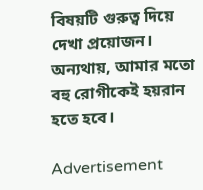বিষয়টি গুরুত্ব দিয়ে দেখা প্রয়োজন। অন্যথায়, আমার মতো বহু রোগীকেই হয়রান হতে হবে।

Advertisement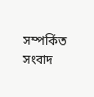সম্পর্কিত সংবাদ